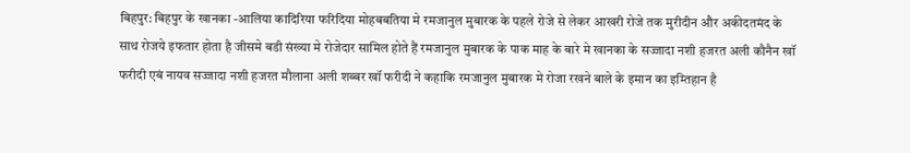बिहपुर: बिहपुर के खानका -आलिया कादिरिया फरिदिया मोहबबतिया मे रमजानुल मुबारक के पहले रोजे से लेकर आखरी रोजे तक मुरीदीन और अकीदतमंद के साथ रोजये इफतार होता है जीसमे बडी संख्या मे रोजेदार सामिल होते हैं रमजानुल मुबारक के पाक माह के बारे मे खानका के सज्जादा नशी हजरत अली कौनैन खॉ फरीदी एबं नायव सज्जादा नशी हजरत मौलाना अली शब्बर खॉ फरीदी ने कहाकि रमजानुल मुबारक मे रोजा रखने बाले के इमान का इम्तिहान है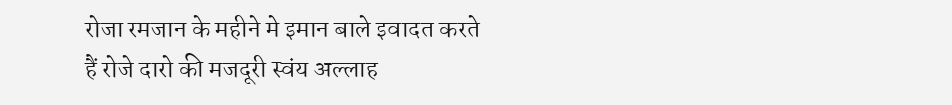रोजा रमजान के महीने मे इमान बाले इवादत करते हैं रोजे दारो की मजदूरी स्वंय अल्लाह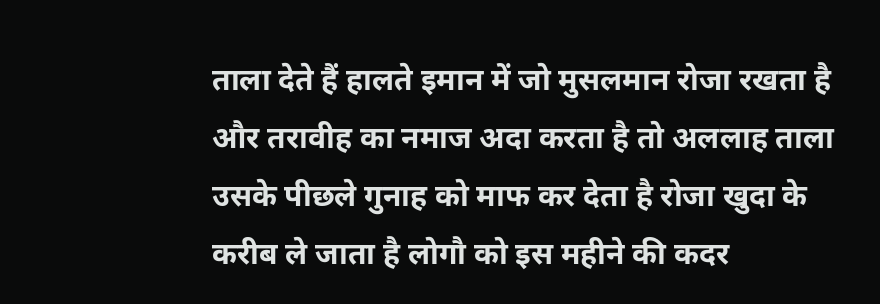ताला देते हैं हालते इमान में जो मुसलमान रोजा रखता है और तरावीह का नमाज अदा करता है तो अललाह ताला उसके पीछले गुनाह को माफ कर देता है रोजा खुदा के करीब ले जाता है लोगौ को इस महीने की कदर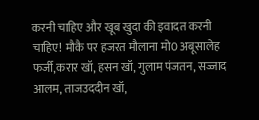करनी चाहिए और खूब खुदा की इवादत करनी चाहिए! मौकै पर हजरत मौलाना मो0 अबूसालेह फर्जी,करार खॉ, हसन खॉ, गुलाम पंजतन, सज्जाद आलम, ताजउददीन खॉ,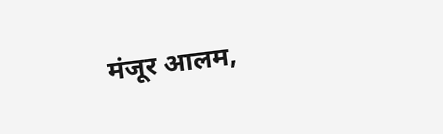मंजूर आलम,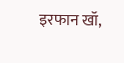इरफान खॉ,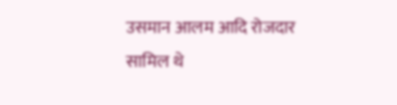उसमान आलम आदि रोजदार सामिल थे